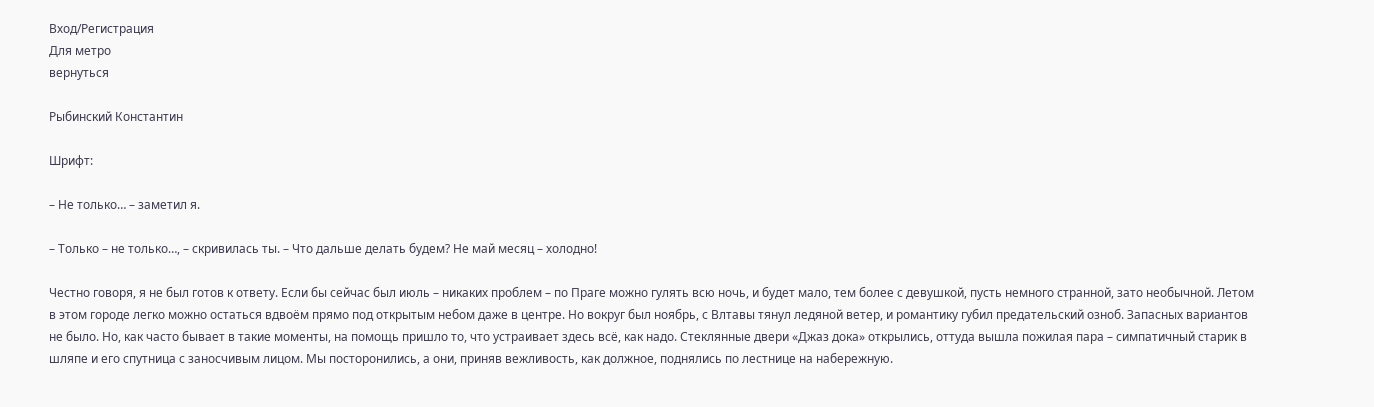Вход/Регистрация
Для метро
вернуться

Рыбинский Константин

Шрифт:

– Не только… – заметил я.

– Только – не только…, – скривилась ты. – Что дальше делать будем? Не май месяц – холодно!

Честно говоря, я не был готов к ответу. Если бы сейчас был июль – никаких проблем – по Праге можно гулять всю ночь, и будет мало, тем более с девушкой, пусть немного странной, зато необычной. Летом в этом городе легко можно остаться вдвоём прямо под открытым небом даже в центре. Но вокруг был ноябрь, с Влтавы тянул ледяной ветер, и романтику губил предательский озноб. Запасных вариантов не было. Но, как часто бывает в такие моменты, на помощь пришло то, что устраивает здесь всё, как надо. Стеклянные двери «Джаз дока» открылись, оттуда вышла пожилая пара – симпатичный старик в шляпе и его спутница с заносчивым лицом. Мы посторонились, а они, приняв вежливость, как должное, поднялись по лестнице на набережную.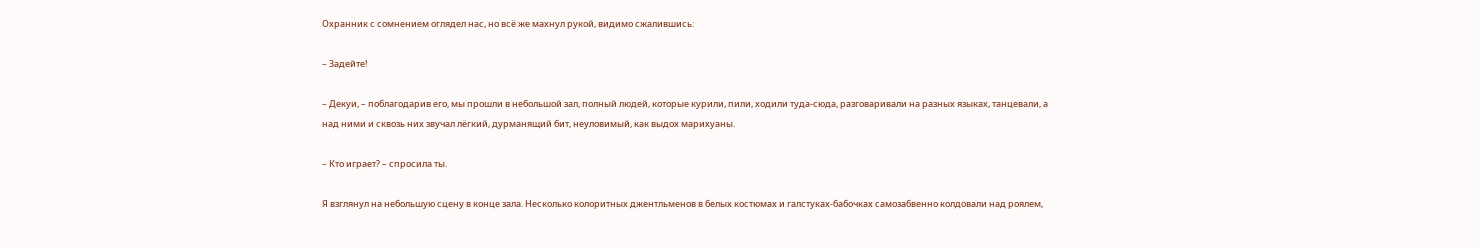Охранник с сомнением оглядел нас, но всё же махнул рукой, видимо сжалившись:

– Задейте!

– Декуи, – поблагодарив его, мы прошли в небольшой зал, полный людей, которые курили, пили, ходили туда-сюда, разговаривали на разных языках, танцевали, а над ними и сквозь них звучал лёгкий, дурманящий бит, неуловимый, как выдох марихуаны.

– Кто играет? – спросила ты.

Я взглянул на небольшую сцену в конце зала. Несколько колоритных джентльменов в белых костюмах и галстуках-бабочках самозабвенно колдовали над роялем,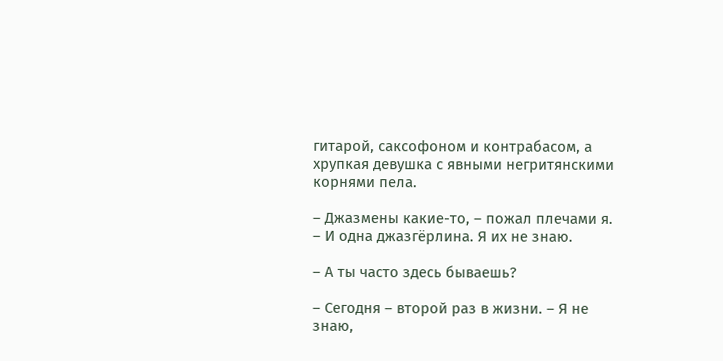гитарой, саксофоном и контрабасом, а хрупкая девушка с явными негритянскими корнями пела.

– Джазмены какие-то, – пожал плечами я. – И одна джазгёрлина. Я их не знаю.

– А ты часто здесь бываешь?

– Сегодня – второй раз в жизни. – Я не знаю,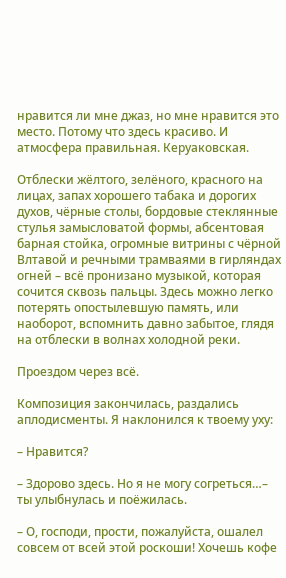нравится ли мне джаз, но мне нравится это место. Потому что здесь красиво. И атмосфера правильная. Керуаковская.

Отблески жёлтого, зелёного, красного на лицах, запах хорошего табака и дорогих духов, чёрные столы, бордовые стеклянные стулья замысловатой формы, абсентовая барная стойка, огромные витрины с чёрной Влтавой и речными трамваями в гирляндах огней – всё пронизано музыкой, которая сочится сквозь пальцы. Здесь можно легко потерять опостылевшую память, или наоборот, вспомнить давно забытое, глядя на отблески в волнах холодной реки.

Проездом через всё.

Композиция закончилась, раздались аплодисменты. Я наклонился к твоему уху:

– Нравится?

– Здорово здесь. Но я не могу согреться…– ты улыбнулась и поёжилась.

– О, господи, прости, пожалуйста, ошалел совсем от всей этой роскоши! Хочешь кофе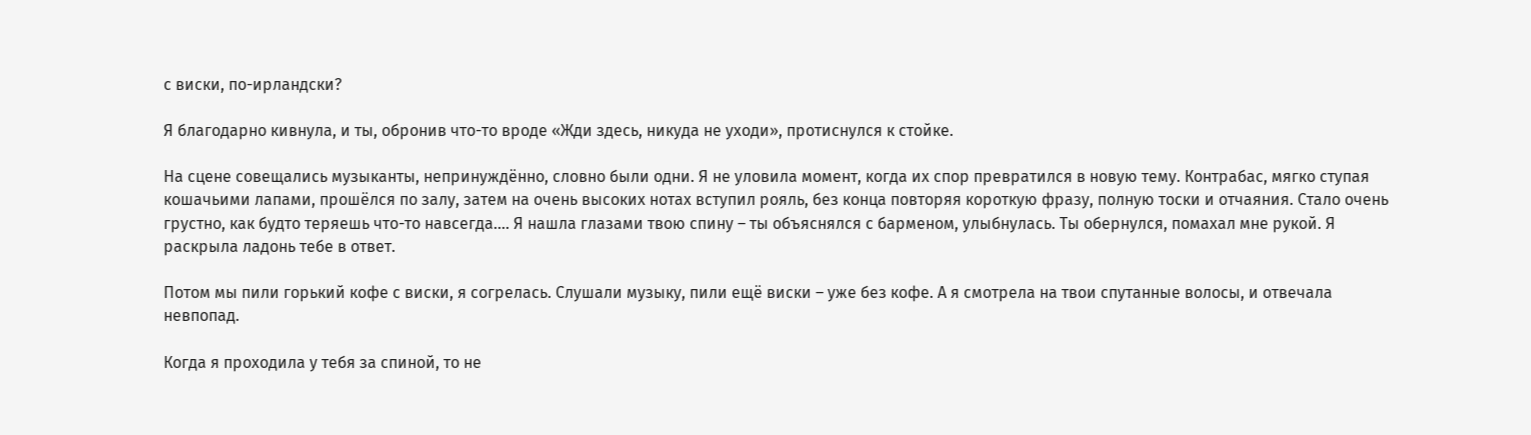с виски, по-ирландски?

Я благодарно кивнула, и ты, обронив что-то вроде «Жди здесь, никуда не уходи», протиснулся к стойке.

На сцене совещались музыканты, непринуждённо, словно были одни. Я не уловила момент, когда их спор превратился в новую тему. Контрабас, мягко ступая кошачьими лапами, прошёлся по залу, затем на очень высоких нотах вступил рояль, без конца повторяя короткую фразу, полную тоски и отчаяния. Стало очень грустно, как будто теряешь что-то навсегда…. Я нашла глазами твою спину – ты объяснялся с барменом, улыбнулась. Ты обернулся, помахал мне рукой. Я раскрыла ладонь тебе в ответ.

Потом мы пили горький кофе с виски, я согрелась. Слушали музыку, пили ещё виски – уже без кофе. А я смотрела на твои спутанные волосы, и отвечала невпопад.

Когда я проходила у тебя за спиной, то не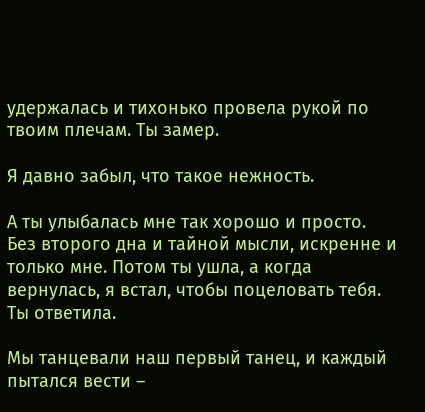удержалась и тихонько провела рукой по твоим плечам. Ты замер.

Я давно забыл, что такое нежность.

А ты улыбалась мне так хорошо и просто. Без второго дна и тайной мысли, искренне и только мне. Потом ты ушла, а когда вернулась, я встал, чтобы поцеловать тебя. Ты ответила.

Мы танцевали наш первый танец, и каждый пытался вести –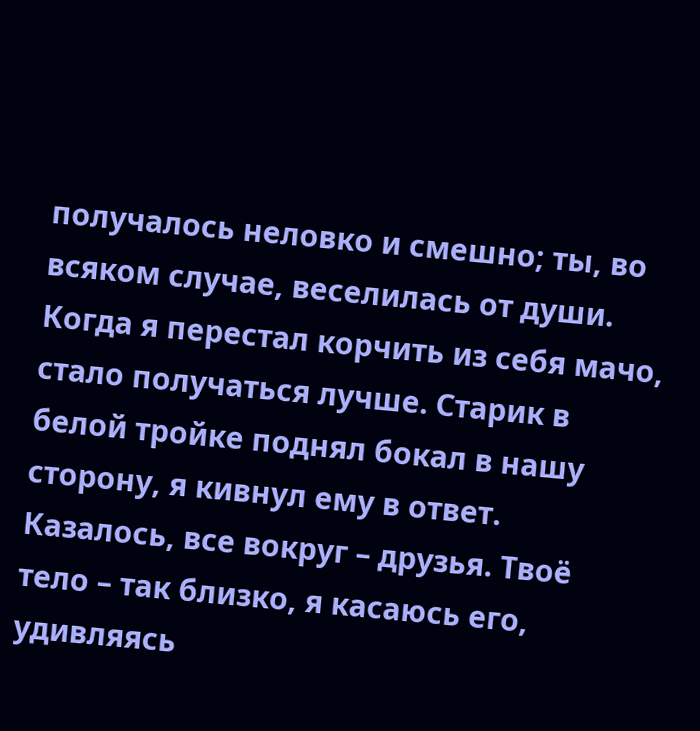получалось неловко и смешно; ты, во всяком случае, веселилась от души. Когда я перестал корчить из себя мачо, стало получаться лучше. Старик в белой тройке поднял бокал в нашу сторону, я кивнул ему в ответ. Казалось, все вокруг – друзья. Твоё тело – так близко, я касаюсь его, удивляясь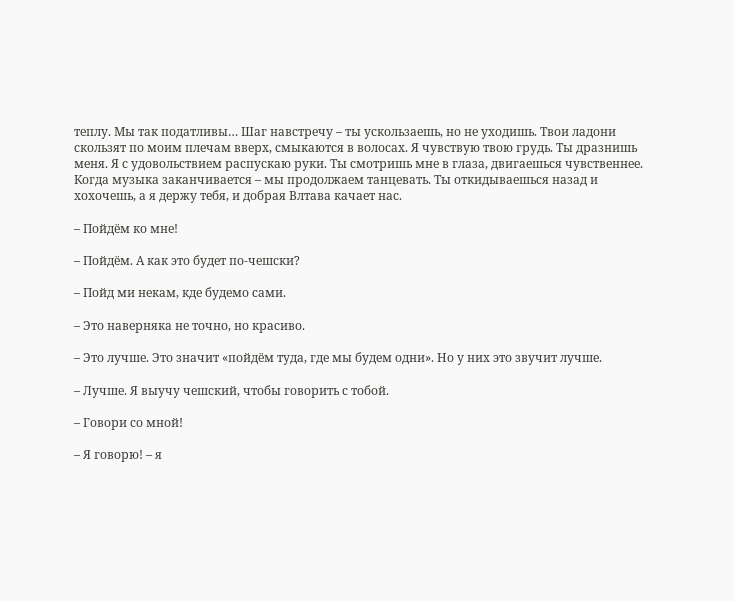теплу. Мы так податливы… Шаг навстречу – ты ускользаешь, но не уходишь. Твои ладони скользят по моим плечам вверх, смыкаются в волосах. Я чувствую твою грудь. Ты дразнишь меня. Я с удовольствием распускаю руки. Ты смотришь мне в глаза, двигаешься чувственнее. Когда музыка заканчивается – мы продолжаем танцевать. Ты откидываешься назад и хохочешь, а я держу тебя, и добрая Влтава качает нас.

– Пойдём ко мне!

– Пойдём. А как это будет по-чешски?

– Пойд ми некам, кде будемо сами.

– Это наверняка не точно, но красиво.

– Это лучше. Это значит «пойдём туда, где мы будем одни». Но у них это звучит лучше.

– Лучше. Я выучу чешский, чтобы говорить с тобой.

– Говори со мной!

– Я говорю! – я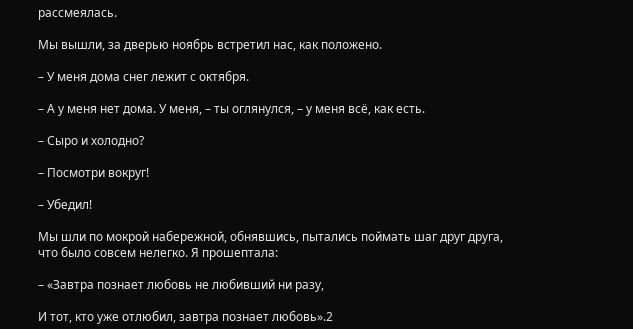рассмеялась.

Мы вышли, за дверью ноябрь встретил нас, как положено.

– У меня дома снег лежит с октября.

– А у меня нет дома. У меня, – ты оглянулся, – у меня всё, как есть.

– Сыро и холодно?

– Посмотри вокруг!

– Убедил!

Мы шли по мокрой набережной, обнявшись, пытались поймать шаг друг друга, что было совсем нелегко. Я прошептала:

– «Завтра познает любовь не любивший ни разу,

И тот, кто уже отлюбил, завтра познает любовь».2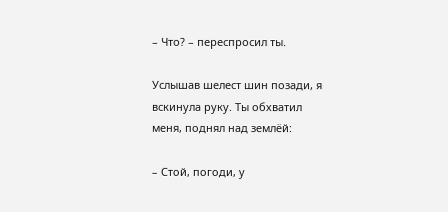– Что? – переспросил ты.

Услышав шелест шин позади, я вскинула руку. Ты обхватил меня, поднял над землёй:

– Стой, погоди, у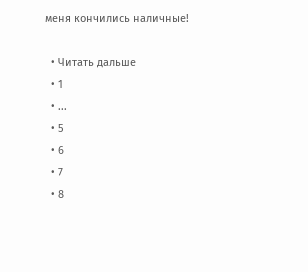меня кончились наличные!

  • Читать дальше
  • 1
  • ...
  • 5
  • 6
  • 7
  • 8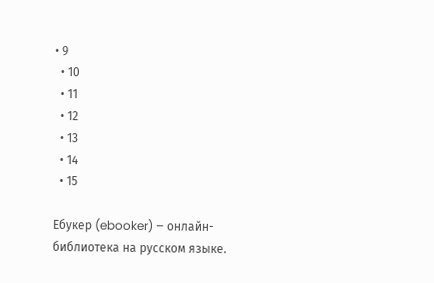• 9
  • 10
  • 11
  • 12
  • 13
  • 14
  • 15

Ебукер (ebooker) – онлайн-библиотека на русском языке.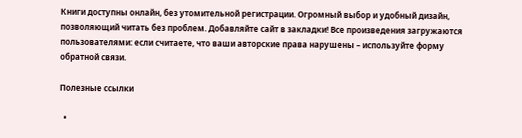Книги доступны онлайн, без утомительной регистрации. Огромный выбор и удобный дизайн, позволяющий читать без проблем. Добавляйте сайт в закладки! Все произведения загружаются пользователями: если считаете, что ваши авторские права нарушены – используйте форму обратной связи.

Полезные ссылки

  •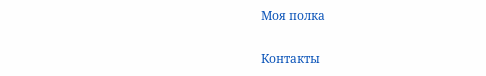Моя полка

Контакты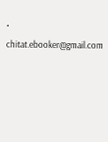• chitat.ebooker@gmail.com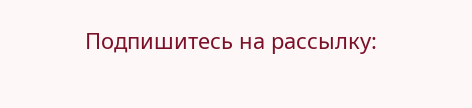Подпишитесь на рассылку: